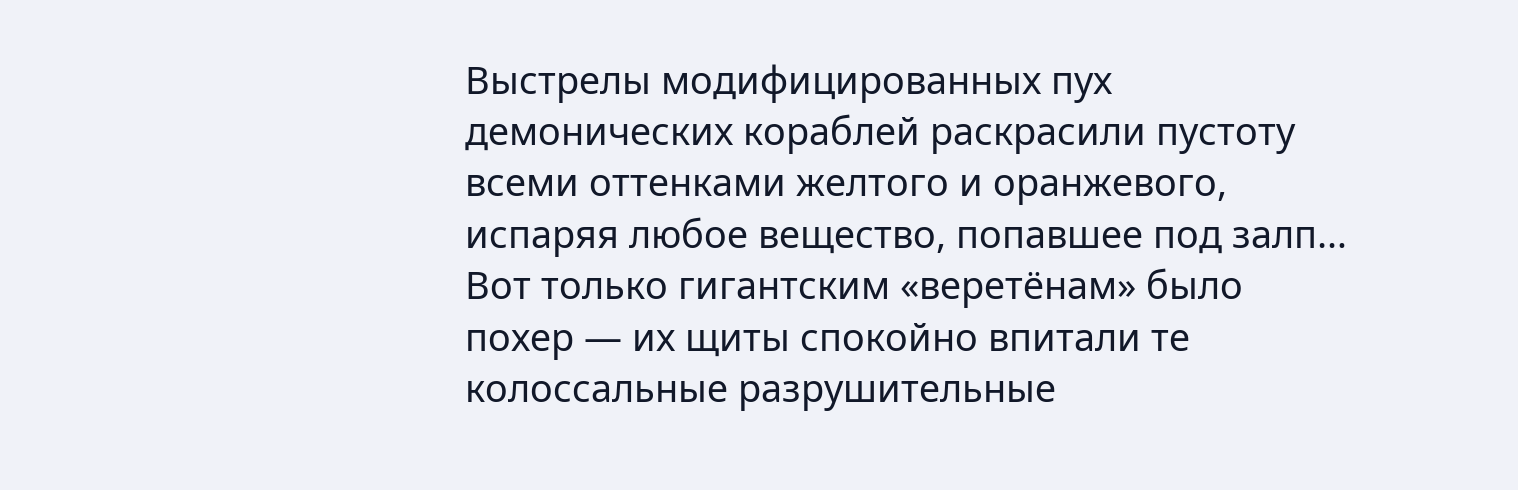Выстрелы модифицированных пух демонических кораблей раскрасили пустоту всеми оттенками желтого и оранжевого, испаряя любое вещество, попавшее под залп… Вот только гигантским «веретёнам» было похер — их щиты спокойно впитали те колоссальные разрушительные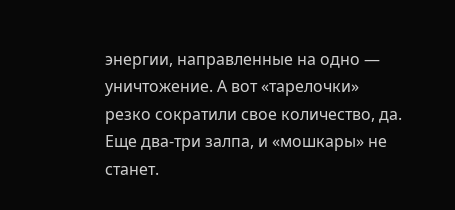энергии, направленные на одно — уничтожение. А вот «тарелочки» резко сократили свое количество, да. Еще два-три залпа, и «мошкары» не станет.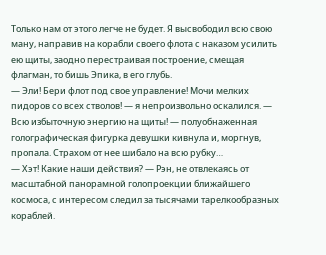Только нам от этого легче не будет. Я высвободил всю свою ману, направив на корабли своего флота с наказом усилить ею щиты, заодно перестраивая построение, смещая флагман, то бишь Эпика, в его глубь.
— Эли! Бери флот под свое управление! Мочи мелких пидоров со всех стволов! — я непроизвольно оскалился. — Всю избыточную энергию на щиты! — полуобнаженная голографическая фигурка девушки кивнула и, моргнув, пропала. Страхом от нее шибало на всю рубку…
— Хэт! Какие наши действия? — Рэн, не отвлекаясь от масштабной панорамной голопроекции ближайшего космоса, с интересом следил за тысячами тарелкообразных кораблей.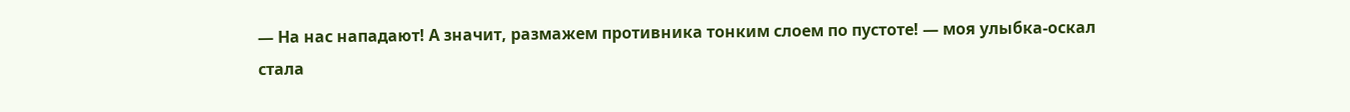— На нас нападают! А значит, размажем противника тонким слоем по пустоте! — моя улыбка-оскал стала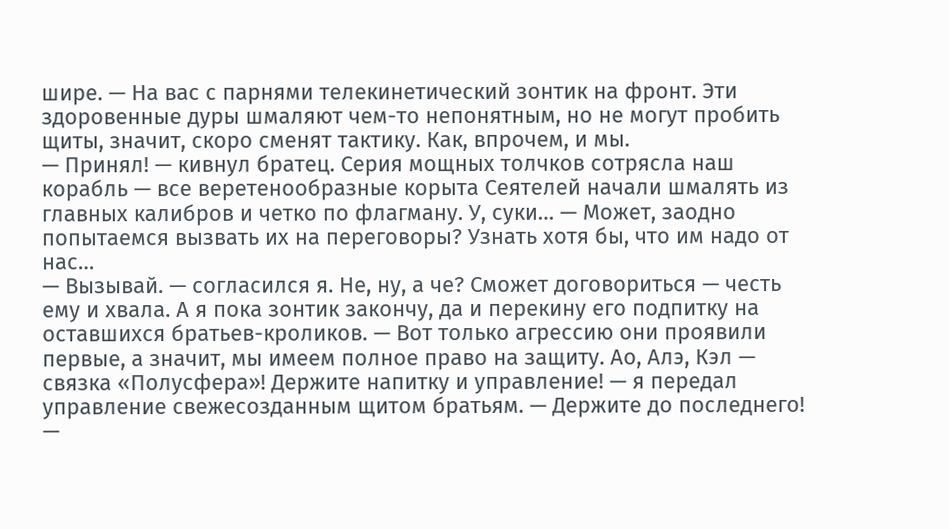шире. — На вас с парнями телекинетический зонтик на фронт. Эти здоровенные дуры шмаляют чем-то непонятным, но не могут пробить щиты, значит, скоро сменят тактику. Как, впрочем, и мы.
— Принял! — кивнул братец. Серия мощных толчков сотрясла наш корабль — все веретенообразные корыта Сеятелей начали шмалять из главных калибров и четко по флагману. У, суки… — Может, заодно попытаемся вызвать их на переговоры? Узнать хотя бы, что им надо от нас…
— Вызывай. — согласился я. Не, ну, а че? Сможет договориться — честь ему и хвала. А я пока зонтик закончу, да и перекину его подпитку на оставшихся братьев-кроликов. — Вот только агрессию они проявили первые, а значит, мы имеем полное право на защиту. Ао, Алэ, Кэл — связка «Полусфера»! Держите напитку и управление! — я передал управление свежесозданным щитом братьям. — Держите до последнего!
—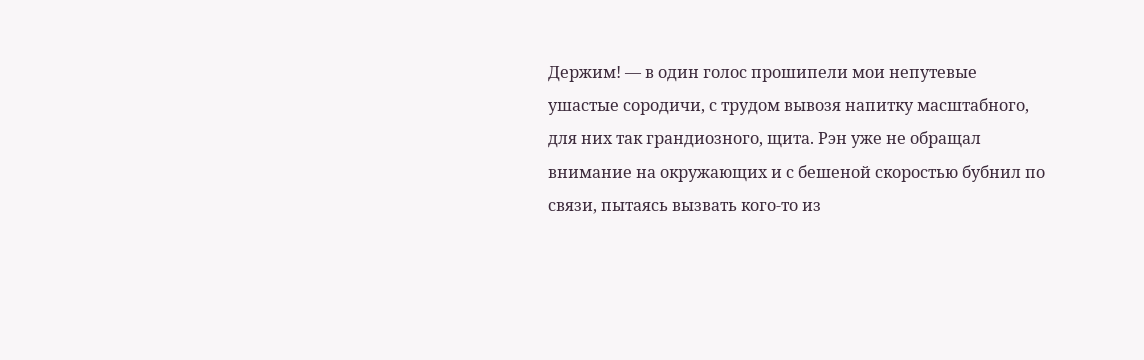Держим! — в один голос прошипели мои непутевые ушастые сородичи, с трудом вывозя напитку масштабного, для них так грандиозного, щита. Рэн уже не обращал внимание на окружающих и с бешеной скоростью бубнил по связи, пытаясь вызвать кого-то из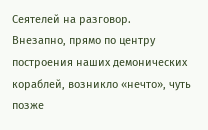Сеятелей на разговор.
Внезапно, прямо по центру построения наших демонических кораблей, возникло «нечто», чуть позже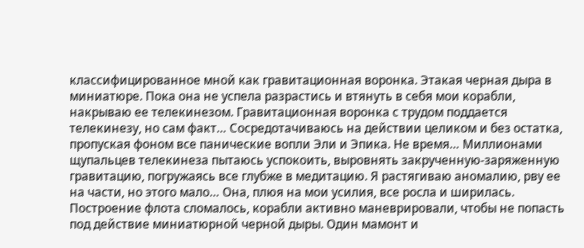классифицированное мной как гравитационная воронка. Этакая черная дыра в миниатюре. Пока она не успела разрастись и втянуть в себя мои корабли, накрываю ее телекинезом. Гравитационная воронка с трудом поддается телекинезу, но сам факт… Сосредотачиваюсь на действии целиком и без остатка, пропуская фоном все панические вопли Эли и Эпика. Не время… Миллионами щупальцев телекинеза пытаюсь успокоить, выровнять закрученную-заряженную гравитацию, погружаясь все глубже в медитацию. Я растягиваю аномалию, рву ее на части, но этого мало… Она, плюя на мои усилия, все росла и ширилась. Построение флота сломалось, корабли активно маневрировали, чтобы не попасть под действие миниатюрной черной дыры. Один мамонт и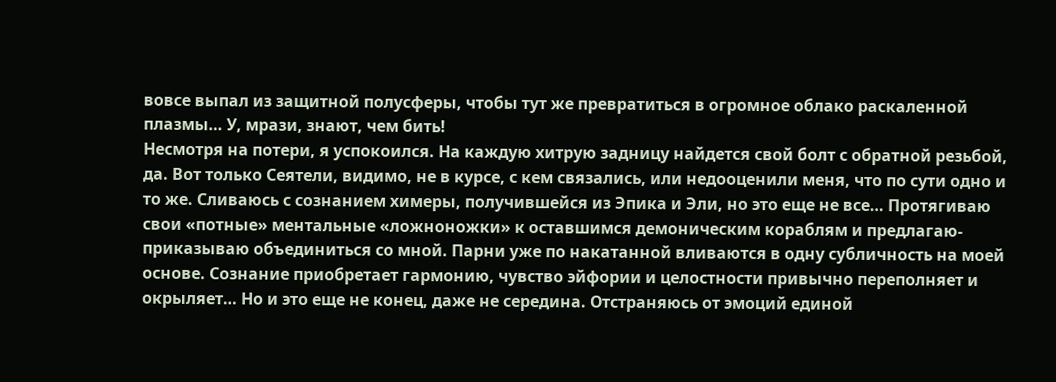вовсе выпал из защитной полусферы, чтобы тут же превратиться в огромное облако раскаленной плазмы… У, мрази, знают, чем бить!
Несмотря на потери, я успокоился. На каждую хитрую задницу найдется свой болт с обратной резьбой, да. Вот только Сеятели, видимо, не в курсе, с кем связались, или недооценили меня, что по сути одно и то же. Сливаюсь с сознанием химеры, получившейся из Эпика и Эли, но это еще не все… Протягиваю свои «потные» ментальные «ложноножки» к оставшимся демоническим кораблям и предлагаю-приказываю объединиться со мной. Парни уже по накатанной вливаются в одну субличность на моей основе. Сознание приобретает гармонию, чувство эйфории и целостности привычно переполняет и окрыляет… Но и это еще не конец, даже не середина. Отстраняюсь от эмоций единой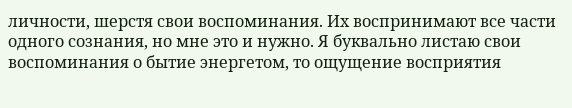личности, шерстя свои воспоминания. Их воспринимают все части одного сознания, но мне это и нужно. Я буквально листаю свои воспоминания о бытие энергетом, то ощущение восприятия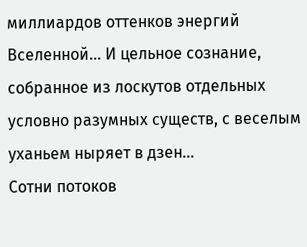миллиардов оттенков энергий Вселенной… И цельное сознание, собранное из лоскутов отдельных условно разумных существ, с веселым уханьем ныряет в дзен…
Сотни потоков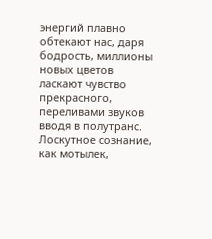энергий плавно обтекают нас, даря бодрость, миллионы новых цветов ласкают чувство прекрасного, переливами звуков вводя в полутранс. Лоскутное сознание, как мотылек,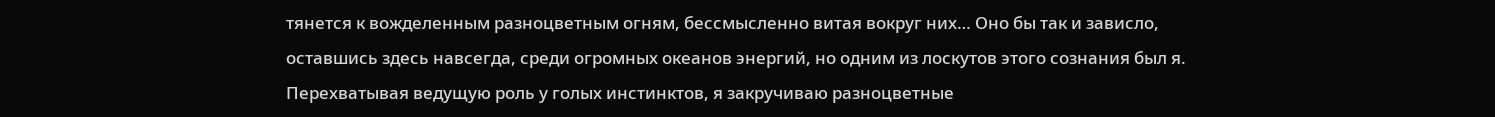тянется к вожделенным разноцветным огням, бессмысленно витая вокруг них… Оно бы так и зависло, оставшись здесь навсегда, среди огромных океанов энергий, но одним из лоскутов этого сознания был я. Перехватывая ведущую роль у голых инстинктов, я закручиваю разноцветные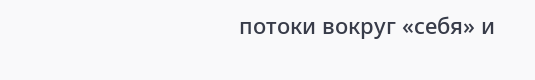потоки вокруг «себя» и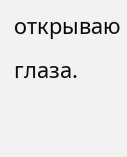открываю глаза.